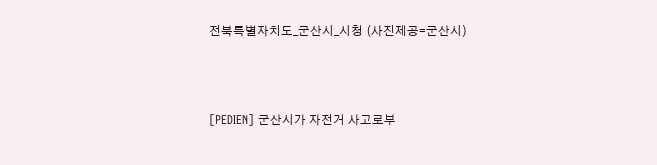전북특별자치도_군산시_시청 (사진제공=군산시)



[PEDIEN] 군산시가 자전거 사고로부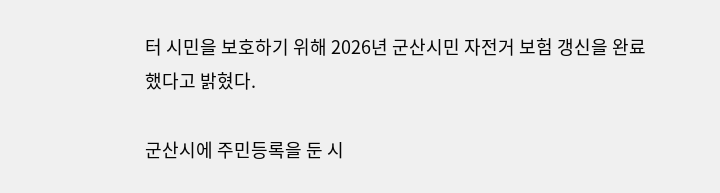터 시민을 보호하기 위해 2026년 군산시민 자전거 보험 갱신을 완료했다고 밝혔다.

군산시에 주민등록을 둔 시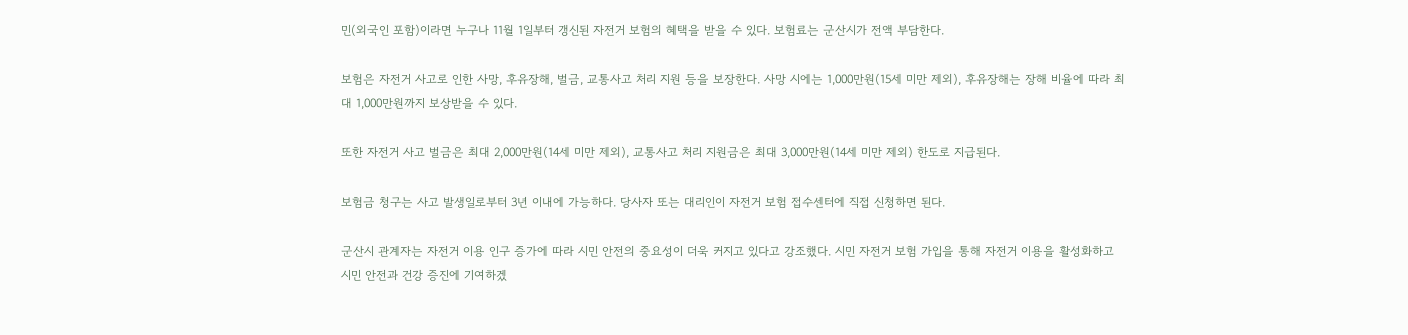민(외국인 포함)이라면 누구나 11월 1일부터 갱신된 자전거 보험의 혜택을 받을 수 있다. 보험료는 군산시가 전액 부담한다.

보험은 자전거 사고로 인한 사망, 후유장해, 벌금, 교통사고 처리 지원 등을 보장한다. 사망 시에는 1,000만원(15세 미만 제외), 후유장해는 장해 비율에 따라 최대 1,000만원까지 보상받을 수 있다.

또한 자전거 사고 벌금은 최대 2,000만원(14세 미만 제외), 교통사고 처리 지원금은 최대 3,000만원(14세 미만 제외) 한도로 지급된다.

보험금 청구는 사고 발생일로부터 3년 이내에 가능하다. 당사자 또는 대리인이 자전거 보험 접수센터에 직접 신청하면 된다.

군산시 관계자는 자전거 이용 인구 증가에 따라 시민 안전의 중요성이 더욱 커지고 있다고 강조했다. 시민 자전거 보험 가입을 통해 자전거 이용을 활성화하고 시민 안전과 건강 증진에 기여하겠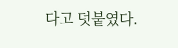다고 덧붙였다.